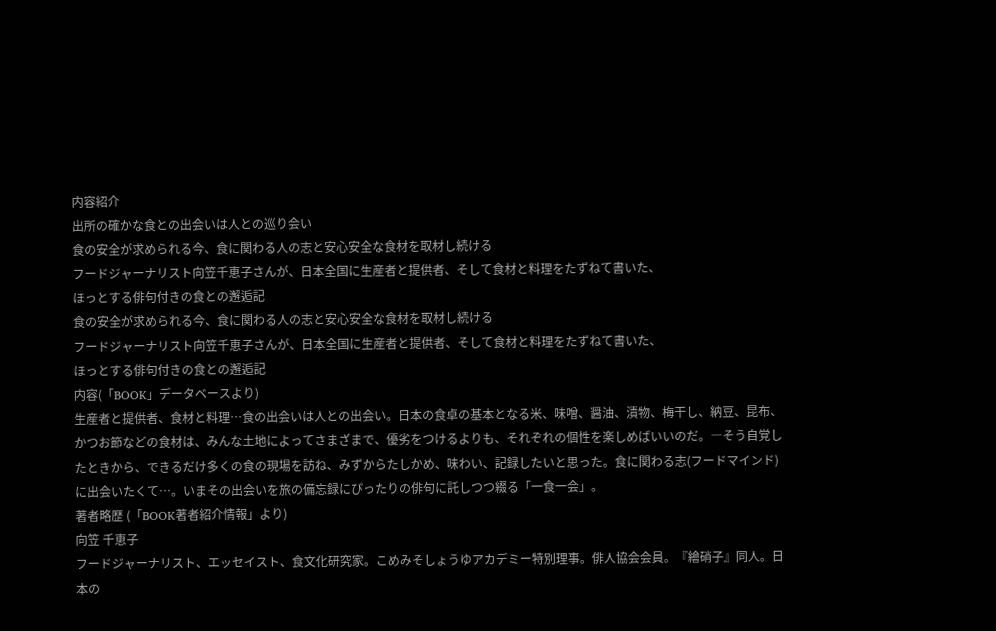内容紹介
出所の確かな食との出会いは人との巡り会い
食の安全が求められる今、食に関わる人の志と安心安全な食材を取材し続ける
フードジャーナリスト向笠千恵子さんが、日本全国に生産者と提供者、そして食材と料理をたずねて書いた、
ほっとする俳句付きの食との邂逅記
食の安全が求められる今、食に関わる人の志と安心安全な食材を取材し続ける
フードジャーナリスト向笠千恵子さんが、日本全国に生産者と提供者、そして食材と料理をたずねて書いた、
ほっとする俳句付きの食との邂逅記
内容(「BOOK」データベースより)
生産者と提供者、食材と料理…食の出会いは人との出会い。日本の食卓の基本となる米、味噌、醤油、漬物、梅干し、納豆、昆布、かつお節などの食材は、みんな土地によってさまざまで、優劣をつけるよりも、それぞれの個性を楽しめばいいのだ。―そう自覚したときから、できるだけ多くの食の現場を訪ね、みずからたしかめ、味わい、記録したいと思った。食に関わる志(フードマインド)に出会いたくて…。いまその出会いを旅の備忘録にぴったりの俳句に託しつつ綴る「一食一会」。
著者略歴 (「BOOK著者紹介情報」より)
向笠 千恵子
フードジャーナリスト、エッセイスト、食文化研究家。こめみそしょうゆアカデミー特別理事。俳人協会会員。『繪硝子』同人。日本の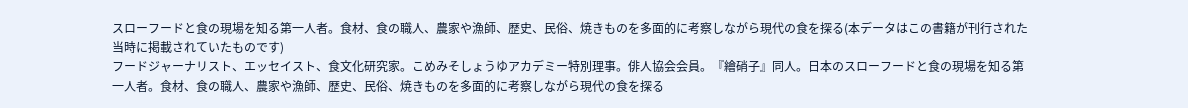スローフードと食の現場を知る第一人者。食材、食の職人、農家や漁師、歴史、民俗、焼きものを多面的に考察しながら現代の食を探る(本データはこの書籍が刊行された当時に掲載されていたものです)
フードジャーナリスト、エッセイスト、食文化研究家。こめみそしょうゆアカデミー特別理事。俳人協会会員。『繪硝子』同人。日本のスローフードと食の現場を知る第一人者。食材、食の職人、農家や漁師、歴史、民俗、焼きものを多面的に考察しながら現代の食を探る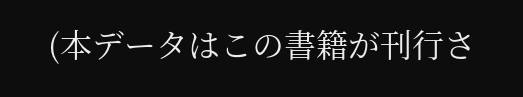(本データはこの書籍が刊行さ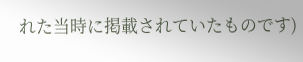れた当時に掲載されていたものです)